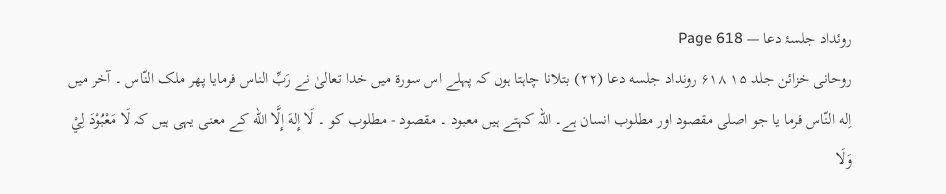روئداد جلسۂ دعا — Page 618
روحانی خزائن جلد ۱۵ ۶۱۸ رونداد جلسه دعا (۲۲) بتلانا چاہتا ہوں کہ پہلے اس سورۃ میں خدا تعالیٰ نے رَبِّ الناس فرمایا پھر ملک النّاس ۔ آخر میں اِله النّاس فرما یا جو اصلی مقصود اور مطلوب انسان ہے۔ اللہ کہتے ہیں معبود ۔ مقصود - مطلوب کو ۔ لَا إِلهَ إِلَّا الله کے معنی یہی ہیں کہ لَا مَعْبُوْدَ لِيْ وَلَا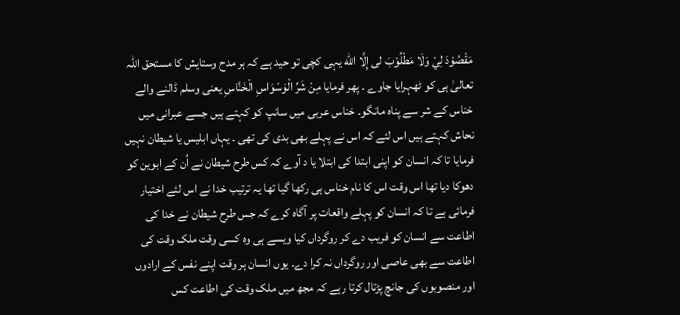مَقْصُوْدَ لِيْ وَلَا مَطْلُوْبَ لى إِلَّا الله یہی کچی تو حید ہے کہ ہر مدح وستایش کا مستحق اللہ تعالیٰ ہی کو ٹھہرایا جاوے ۔ پھر فرمایا مِنْ شَرِّ الْوَسْوَاسِ الْخَنَّاسِ يعنى وسلم ڈالنے والے خناس کے شر سے پناہ مانگو۔ خناس عربی میں سانپ کو کہتے ہیں جسے عبرانی میں نحاش کہتے ہیں اس لئے کہ اس نے پہلے بھی بدی کی تھی ۔ یہاں ابلیس یا شیطان نہیں فرمایا تا کہ انسان کو اپنی ابتدا کی ابتلا یا د آوے کہ کس طرح شیطان نے اُن کے ابوین کو دھوکا دیا تھا اس وقت اس کا نام خناس ہی رکھا گیا تھا یہ ترتیب خدا نے اس لئے اختیار فرمائی ہے تا کہ انسان کو پہلے واقعات پر آگاہ کرے کہ جس طرح شیطان نے خدا کی اطاعت سے انسان کو فریب دے کر روگرداں کیا ویسے ہی وہ کسی وقت ملک وقت کی اطاعت سے بھی عاصی اور روگرداں نہ کرا دے۔ یوں انسان ہر وقت اپنے نفس کے ارادوں اور منصوبوں کی جانچ پڑتال کرتا رہے کہ مجھ میں ملک وقت کی اطاعت کس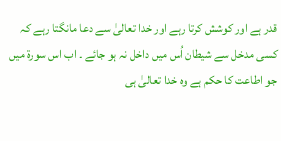قدر ہے اور کوشش کرتا رہے اور خدا تعالیٰ سے دعا مانگتا رہے کہ کسی مدخل سے شیطان اُس میں داخل نہ ہو جائے ۔ اب اس سورۃ میں جو اطاعت کا حکم ہے وہ خدا تعالیٰ ہی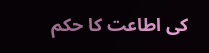کی اطاعت کا حکم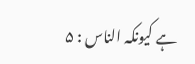ہے کیونکہ الناس : ۵